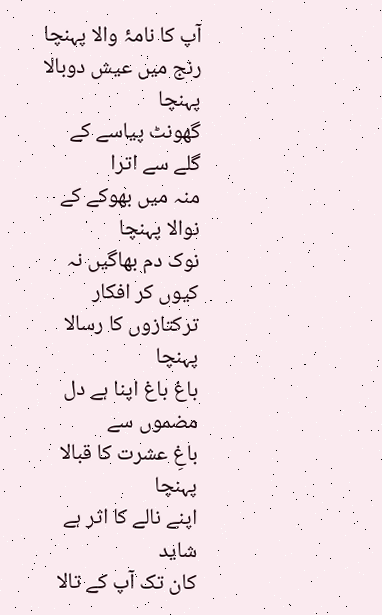آپ کا نامۂ والا پہنچا
رنج میں عیش دوبالا پہنچا
گھونٹ پیاسے کے گلے سے اترا
منہ میں بھوکے کے نوالا پہنچا
نوک دم بھاگیں نہ کیوں کر افکار
ترکتازوں کا رسالا پہنچا
باغ باغ اپنا ہے دل مضموں سے
باغِ عشرت کا قبالا پہنچا
اپنے نالے کا اثر ہے شاید
کان تک آپ کے تالا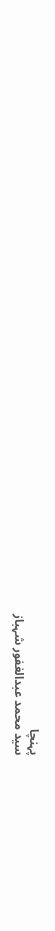پہنچا
سید محمد عبدالغفور شہباز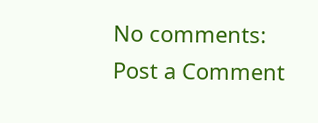No comments:
Post a Comment